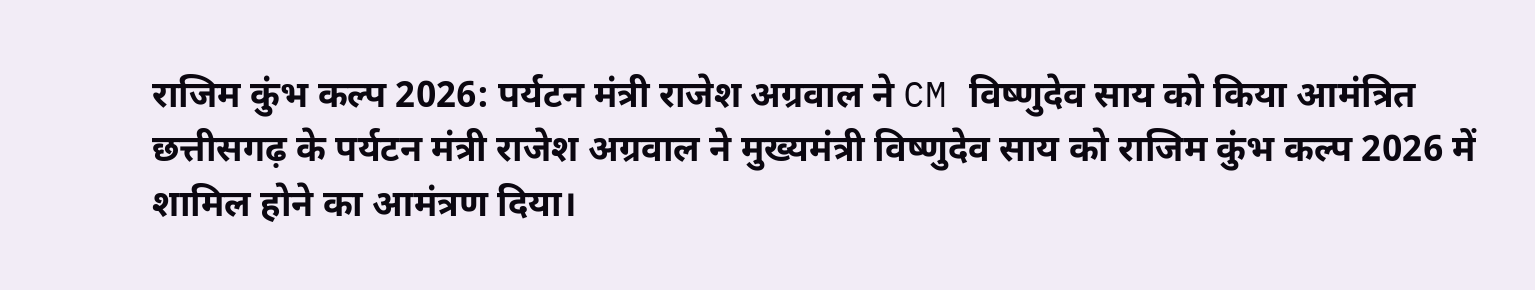राजिम कुंभ कल्प 2026: पर्यटन मंत्री राजेश अग्रवाल ने CM विष्णुदेव साय को किया आमंत्रित
छत्तीसगढ़ के पर्यटन मंत्री राजेश अग्रवाल ने मुख्यमंत्री विष्णुदेव साय को राजिम कुंभ कल्प 2026 में शामिल होने का आमंत्रण दिया।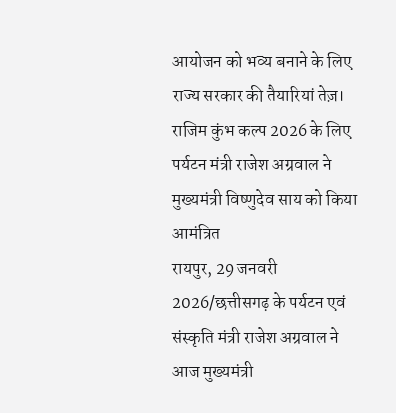आयोजन को भव्य बनाने के लिए राज्य सरकार की तैयारियां तेज़।
राजिम कुंभ कल्प 2026 के लिए पर्यटन मंत्री राजेश अग्रवाल ने मुख्यमंत्री विष्णुदेव साय को किया आमंत्रित
रायपुर, 29 जनवरी 2026/छत्तीसगढ़ के पर्यटन एवं संस्कृति मंत्री राजेश अग्रवाल ने आज मुख्यमंत्री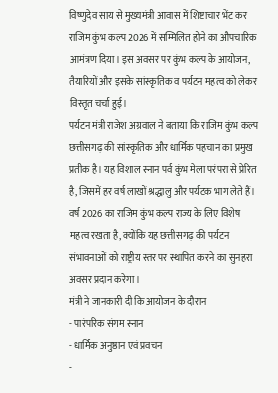विष्णुदेव साय से मुख्यमंत्री आवास में शिष्टाचार भेंट कर राजिम कुंभ कल्प 2026 में सम्मिलित होने का औपचारिक आमंत्रण दिया। इस अवसर पर कुंभ कल्प के आयोजन, तैयारियों और इसके सांस्कृतिक व पर्यटन महत्व को लेकर विस्तृत चर्चा हुई।
पर्यटन मंत्री राजेश अग्रवाल ने बताया कि राजिम कुंभ कल्प छत्तीसगढ़ की सांस्कृतिक और धार्मिक पहचान का प्रमुख प्रतीक है। यह विशाल स्नान पर्व कुंभ मेला परंपरा से प्रेरित है, जिसमें हर वर्ष लाखों श्रद्धालु और पर्यटक भाग लेते हैं। वर्ष 2026 का राजिम कुंभ कल्प राज्य के लिए विशेष महत्व रखता है, क्योंकि यह छत्तीसगढ़ की पर्यटन संभावनाओं को राष्ट्रीय स्तर पर स्थापित करने का सुनहरा अवसर प्रदान करेगा।
मंत्री ने जानकारी दी कि आयोजन के दौरान
- पारंपरिक संगम स्नान
- धार्मिक अनुष्ठान एवं प्रवचन
-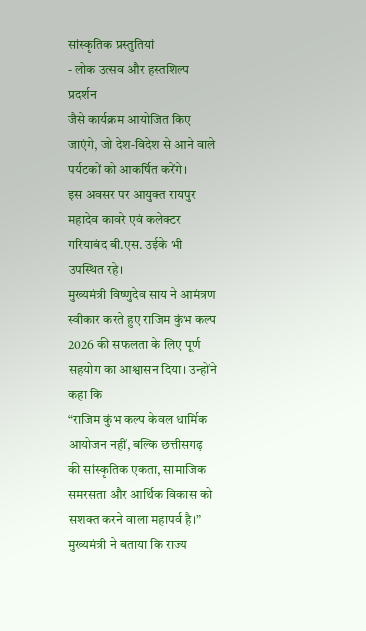सांस्कृतिक प्रस्तुतियां
- लोक उत्सव और हस्तशिल्प प्रदर्शन
जैसे कार्यक्रम आयोजित किए जाएंगे, जो देश-विदेश से आने वाले पर्यटकों को आकर्षित करेंगे।
इस अवसर पर आयुक्त रायपुर महादेव कावरे एवं कलेक्टर गरियाबंद बी.एस. उईके भी उपस्थित रहे।
मुख्यमंत्री विष्णुदेव साय ने आमंत्रण स्वीकार करते हुए राजिम कुंभ कल्प 2026 की सफलता के लिए पूर्ण सहयोग का आश्वासन दिया। उन्होंने कहा कि
“राजिम कुंभ कल्प केवल धार्मिक आयोजन नहीं, बल्कि छत्तीसगढ़ की सांस्कृतिक एकता, सामाजिक समरसता और आर्थिक विकास को सशक्त करने वाला महापर्व है।”
मुख्यमंत्री ने बताया कि राज्य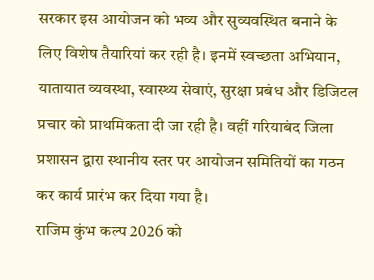सरकार इस आयोजन को भव्य और सुव्यवस्थित बनाने के लिए विशेष तैयारियां कर रही है। इनमें स्वच्छता अभियान, यातायात व्यवस्था, स्वास्थ्य सेवाएं, सुरक्षा प्रबंध और डिजिटल प्रचार को प्राथमिकता दी जा रही है। वहीं गरियाबंद जिला प्रशासन द्वारा स्थानीय स्तर पर आयोजन समितियों का गठन कर कार्य प्रारंभ कर दिया गया है।
राजिम कुंभ कल्प 2026 को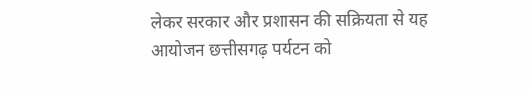लेकर सरकार और प्रशासन की सक्रियता से यह आयोजन छत्तीसगढ़ पर्यटन को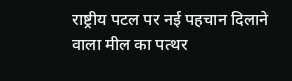राष्ट्रीय पटल पर नई पहचान दिलाने वाला मील का पत्थर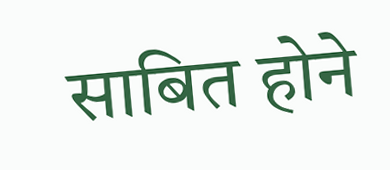साबित होने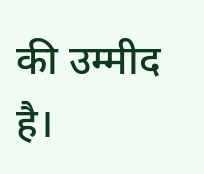की उम्मीद है।